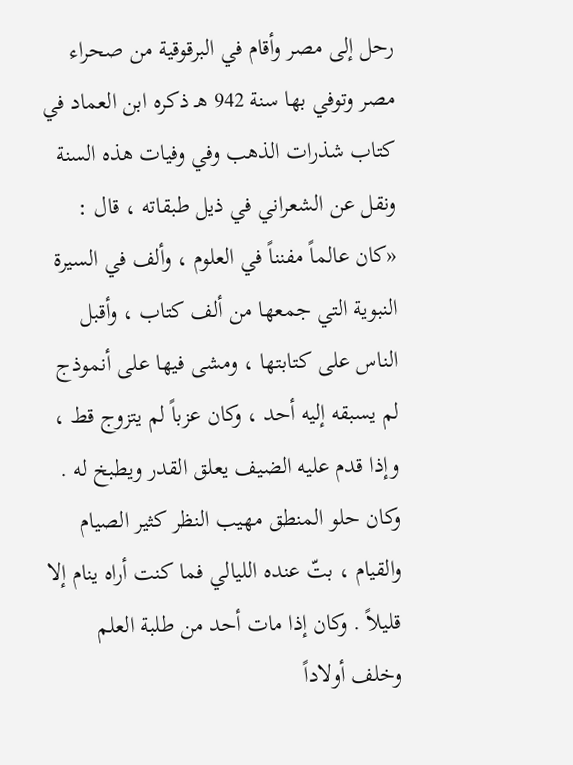رحل إلى مصر وأقام في البرقوقية من صحراء مصر وتوفي بها سنة 942 هـ ذكره ابن العماد في كتاب شذرات الذهب وفي وفيات هذه السنة ونقل عن الشعراني في ذيل طبقاته ، قال : «كان عالماً مفنناً في العلوم ، وألف في السيرة النبوية التي جمعها من ألف كتاب ، وأقبل الناس على كتابتها ، ومشى فيها على أنموذج لم يسبقه إليه أحد ، وكان عزباً لم يتزوج قط ، وإذا قدم عليه الضيف يعلق القدر ويطبخ له . وكان حلو المنطق مهيب النظر كثير الصيام والقيام ، بتّ عنده الليالي فما كنت أراه ينام إلا قليلاً . وكان إذا مات أحد من طلبة العلم وخلف أولاداً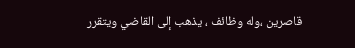قاصرين ،وله وظائف ، يذهب إلى القاضي ويتقرر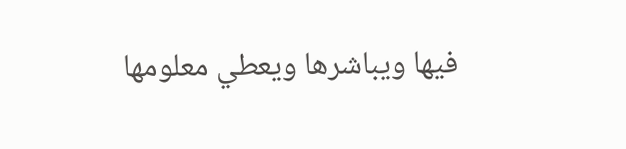فيها ويباشرها ويعطي معلومها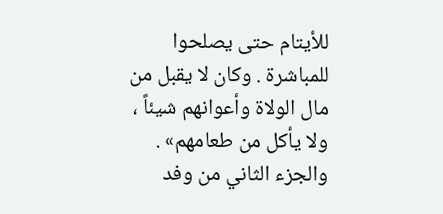للأيتام حتى يصلحوا للمباشرة . وكان لا يقبل من مال الولاة وأعوانهم شيئاً ، ولا يأكل من طعامهم» .
والجزء الثاني من وفد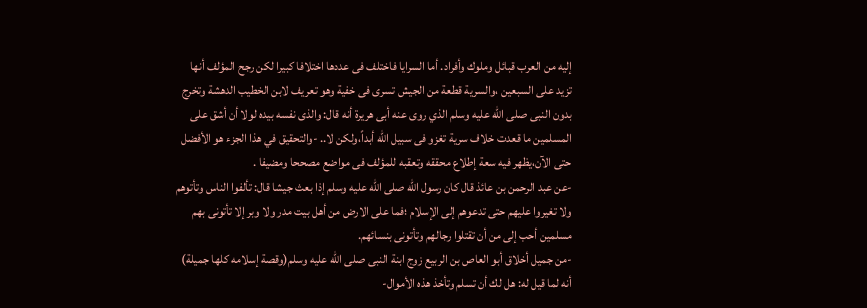إليه من العرب قبائل وملوك وأفراد. أما السرايا فاختلف فى عددها اختلافا كبيرا لكن رجح المؤلف أنها تزيد على السبعين ،والسرية قطعة من الجيش تسرى فى خفية وهو تعريف لابن الخطيب الدهشة وتخرج بدون النبى صلى الله عليه وسلم الذي روى عنه أبى هريرة أنه قال: والذى نفسه بيده لولا أن أشق على المسلمين ما قعدت خلاف سرية تغزو فى سبيل الله أبداً،ولكن لا.. -والتحقيق في هذا الجزء هو الأفضل حتى الآن،يظهر فيه سعة إطلاع محققه وتعقبه للمؤلف فى مواضع مصححا ومضيفا .
-عن عبد الرحمن بن عائذ قال كان رسول الله صلى الله عليه وسلم إذا بعث جيشا قال: تألفوا الناس وتأتوهم ولا تغيروا عليهم حتى تدعوهم إلى الإسلام ؛فما على الارض من أهل بيت مدر ولا وبر إلا تأتونى بهم مسلمين أحب إلى من أن تقتلوا رجالهم وتأتونى بنسائهم.
-من جميل أخلاق أبو العاص بن الربيع زوج ابنة النبى صلى الله عليه وسلم(وقصة إسلامه كلها جميلة) أنه لما قيل له: هل لك أن تسلم وتأخذ هذه الأموال-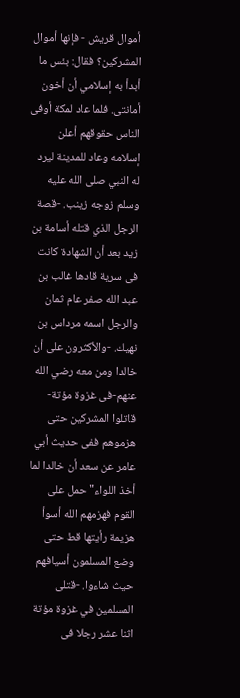أموال قريش - فإنها أموال المشركين؟ فقال: بئس ما أبدأ به إسلامي أن أخون أمانتى. فلما عاد لمكة أوفى الناس حقوقهم أعلن إسلامه وعاد للمدينة ليرد له النبي صلى الله عليه وسلم زوجه زينب. -قصة الرجل الذي قتله أسامة بن زيد بعد أن الشهادة كانت فى سرية قادها غالب بن عبد الله صفر عام ثمان والرجل اسمه مرداس بن نهيك. -والأكثرون على أن خالدا ومن معه رضي الله عنهم-فى غزوة مؤتة- قاتلوا المشركين حتى هزموهم ففى حديث أبي عامر عن سعد أن خالدا لما أخذ اللواء" حمل على القوم فهزمهم الله أسوأ هزيمة رأيتها قط حتى وضع المسلمون أسيافهم حيث شاءوا. -قتلى المسلمين في غزوة مؤتة اثنا عشر رجلا فى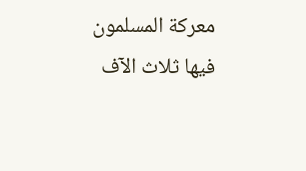معركة المسلمون فيها ثلاث الآف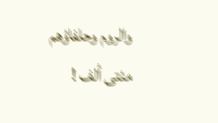والروم وحلفاؤهم مئتى ألف !